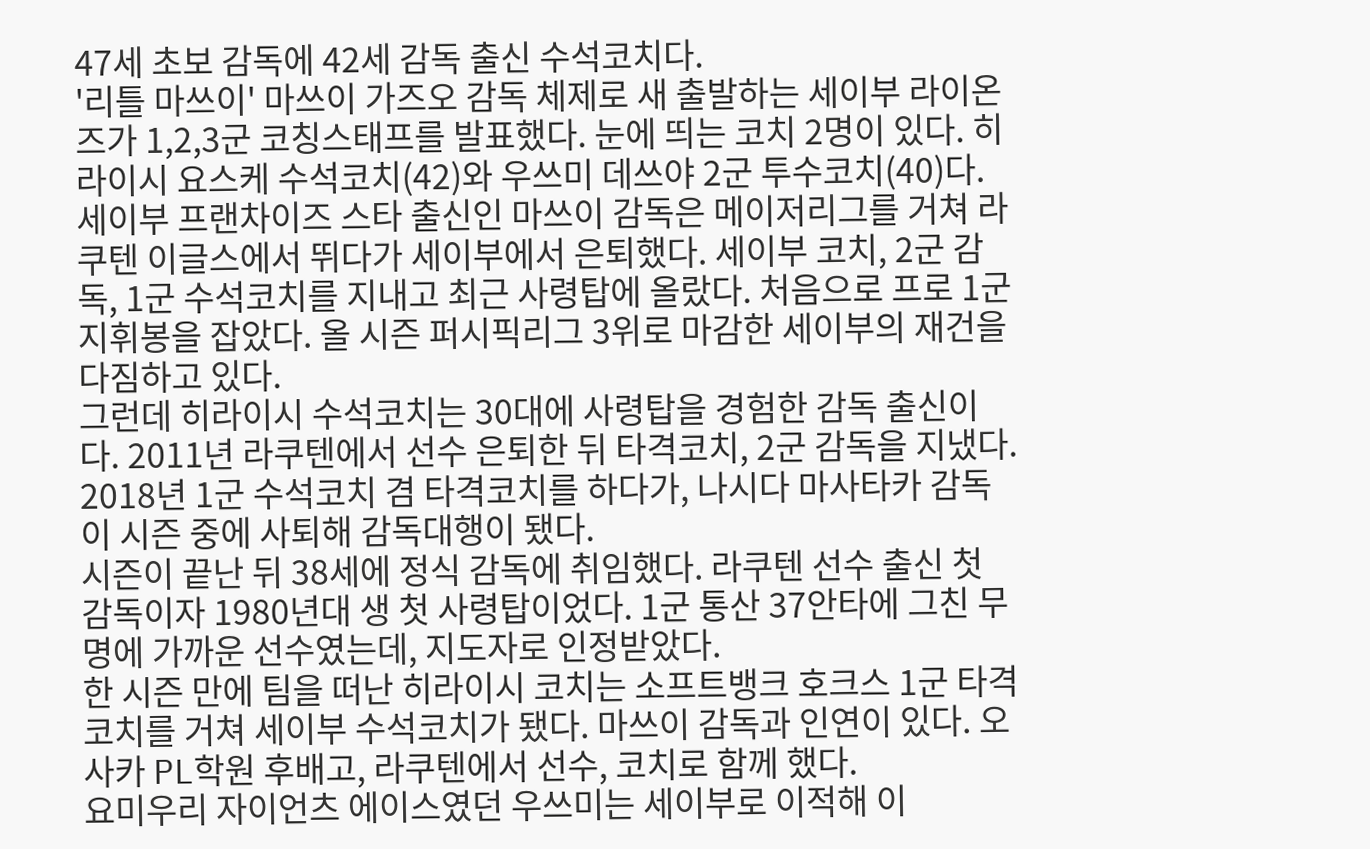47세 초보 감독에 42세 감독 출신 수석코치다.
'리틀 마쓰이' 마쓰이 가즈오 감독 체제로 새 출발하는 세이부 라이온즈가 1,2,3군 코칭스태프를 발표했다. 눈에 띄는 코치 2명이 있다. 히라이시 요스케 수석코치(42)와 우쓰미 데쓰야 2군 투수코치(40)다.
세이부 프랜차이즈 스타 출신인 마쓰이 감독은 메이저리그를 거쳐 라쿠텐 이글스에서 뛰다가 세이부에서 은퇴했다. 세이부 코치, 2군 감독, 1군 수석코치를 지내고 최근 사령탑에 올랐다. 처음으로 프로 1군 지휘봉을 잡았다. 올 시즌 퍼시픽리그 3위로 마감한 세이부의 재건을 다짐하고 있다.
그런데 히라이시 수석코치는 30대에 사령탑을 경험한 감독 출신이다. 2011년 라쿠텐에서 선수 은퇴한 뒤 타격코치, 2군 감독을 지냈다. 2018년 1군 수석코치 겸 타격코치를 하다가, 나시다 마사타카 감독이 시즌 중에 사퇴해 감독대행이 됐다.
시즌이 끝난 뒤 38세에 정식 감독에 취임했다. 라쿠텐 선수 출신 첫 감독이자 1980년대 생 첫 사령탑이었다. 1군 통산 37안타에 그친 무명에 가까운 선수였는데, 지도자로 인정받았다.
한 시즌 만에 팀을 떠난 히라이시 코치는 소프트뱅크 호크스 1군 타격코치를 거쳐 세이부 수석코치가 됐다. 마쓰이 감독과 인연이 있다. 오사카 PL학원 후배고, 라쿠텐에서 선수, 코치로 함께 했다.
요미우리 자이언츠 에이스였던 우쓰미는 세이부로 이적해 이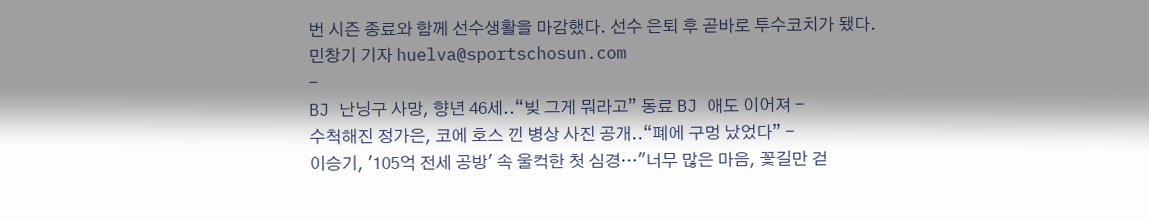번 시즌 종료와 함께 선수생활을 마감했다. 선수 은퇴 후 곧바로 투수코치가 됐다.
민창기 기자 huelva@sportschosun.com
-
BJ 난닝구 사망, 향년 46세..“빚 그게 뭐라고” 동료 BJ 애도 이어져 -
수척해진 정가은, 코에 호스 낀 병상 사진 공개..“폐에 구멍 났었다” -
이승기, '105억 전세 공방' 속 울컥한 첫 심경…"너무 많은 마음, 꽃길만 걷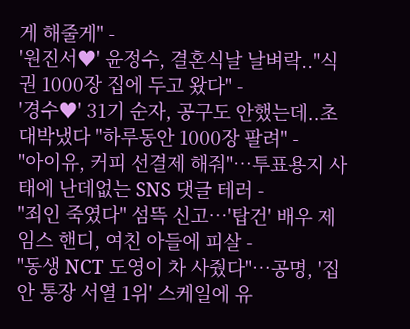게 해줄게" -
'원진서♥' 윤정수, 결혼식날 날벼락.."식권 1000장 집에 두고 왔다" -
'경수♥' 31기 순자, 공구도 안했는데..초대박냈다 "하루동안 1000장 팔려" -
"아이유, 커피 선결제 해줘"…투표용지 사태에 난데없는 SNS 댓글 테러 -
"죄인 죽였다" 섬뜩 신고…'탑건' 배우 제임스 핸디, 여친 아들에 피살 -
"동생 NCT 도영이 차 사줬다"…공명, '집안 통장 서열 1위' 스케일에 유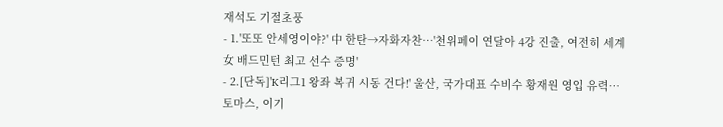재석도 기절초풍
- 1.'또또 안세영이야?' 中 한탄→자화자찬…'천위페이 연달아 4강 진출, 여전히 세계 女 배드민턴 최고 선수 증명'
- 2.[단독]'K리그1 왕좌 복귀 시동 건다!' 울산, 국가대표 수비수 황재원 영입 유력…토마스, 이기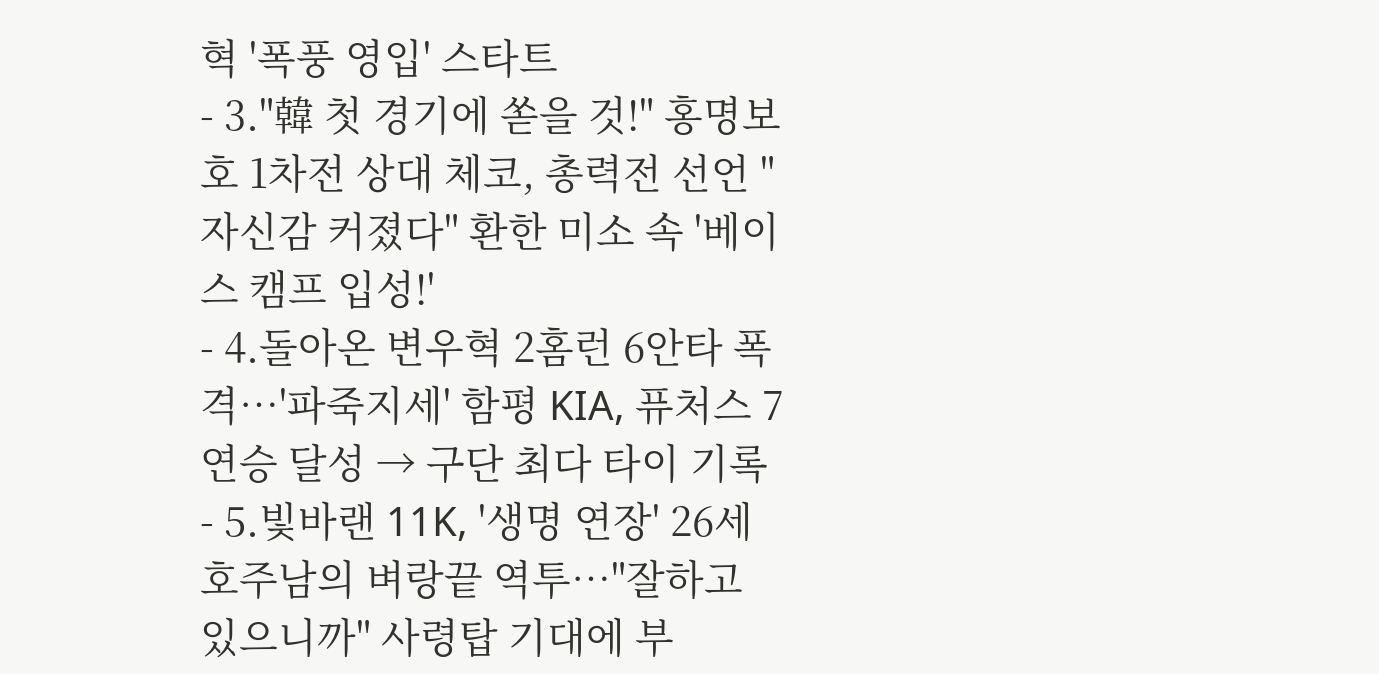혁 '폭풍 영입' 스타트
- 3."韓 첫 경기에 쏟을 것!" 홍명보호 1차전 상대 체코, 총력전 선언 "자신감 커졌다" 환한 미소 속 '베이스 캠프 입성!'
- 4.돌아온 변우혁 2홈런 6안타 폭격…'파죽지세' 함평 KIA, 퓨처스 7연승 달성 → 구단 최다 타이 기록
- 5.빛바랜 11K, '생명 연장' 26세 호주남의 벼랑끝 역투…"잘하고 있으니까" 사령탑 기대에 부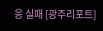응 실패 [광주리포트]